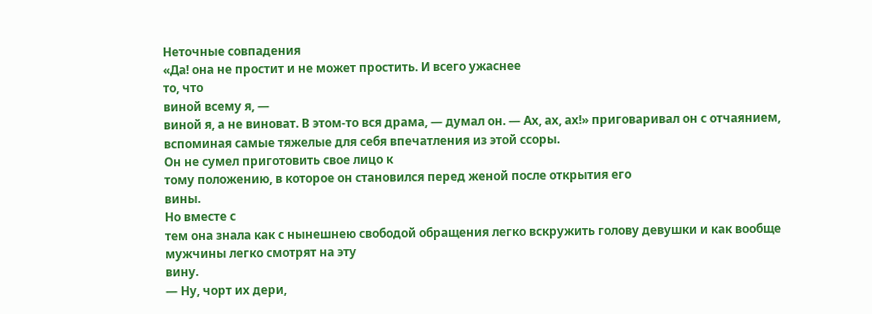Неточные совпадения
«Да! она не простит и не может простить. И всего ужаснее
то, что
виной всему я, —
виной я, а не виноват. В этом-то вся драма, — думал он. — Ах, ах, ах!» приговаривал он с отчаянием, вспоминая самые тяжелые для себя впечатления из этой ссоры.
Он не сумел приготовить свое лицо к
тому положению, в которое он становился перед женой после открытия его
вины.
Но вместе с
тем она знала как с нынешнею свободой обращения легко вскружить голову девушки и как вообще мужчины легко смотрят на эту
вину.
— Ну, чорт их дери,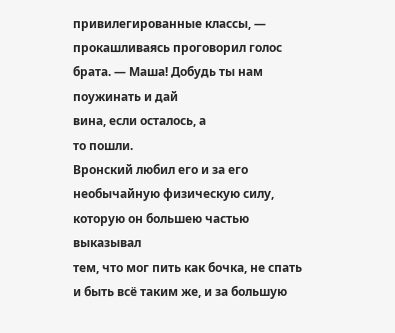привилегированные классы, — прокашливаясь проговорил голос брата. — Маша! Добудь ты нам поужинать и дай
вина, если осталось, а
то пошли.
Вронский любил его и зa его необычайную физическую силу, которую он большею частью выказывал
тем, что мог пить как бочка, не спать и быть всё таким же, и за большую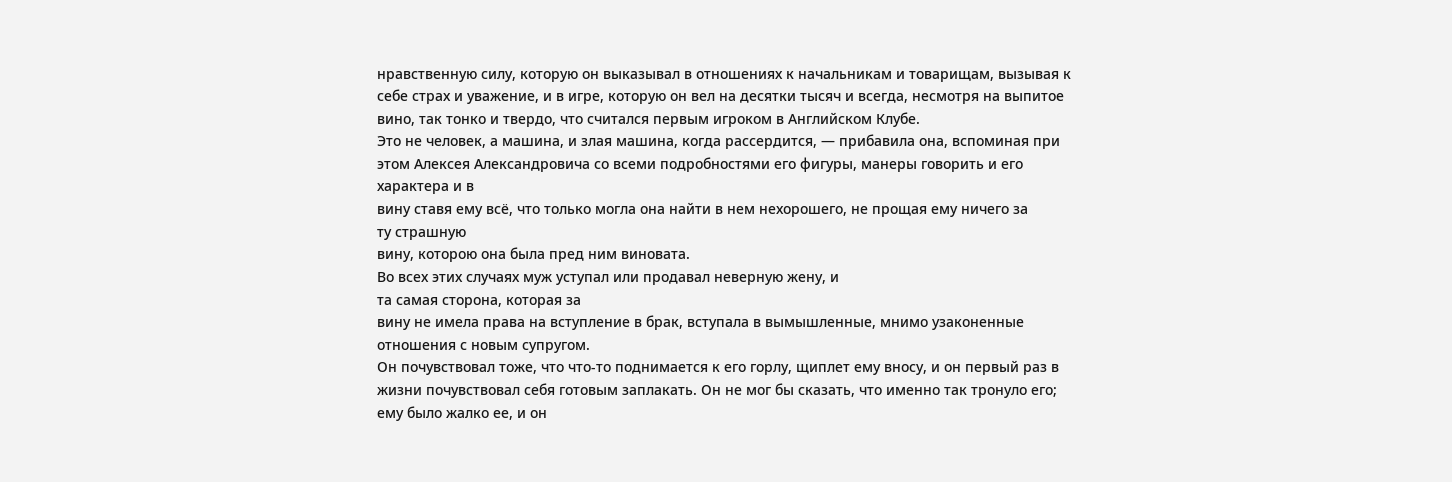нравственную силу, которую он выказывал в отношениях к начальникам и товарищам, вызывая к себе страх и уважение, и в игре, которую он вел на десятки тысяч и всегда, несмотря на выпитое
вино, так тонко и твердо, что считался первым игроком в Английском Клубе.
Это не человек, а машина, и злая машина, когда рассердится, — прибавила она, вспоминая при этом Алексея Александровича со всеми подробностями его фигуры, манеры говорить и его характера и в
вину ставя ему всё, что только могла она найти в нем нехорошего, не прощая ему ничего зa
ту страшную
вину, которою она была пред ним виновата.
Во всех этих случаях муж уступал или продавал неверную жену, и
та самая сторона, которая за
вину не имела права на вступление в брак, вступала в вымышленные, мнимо узаконенные отношения с новым супругом.
Он почувствовал тоже, что что-то поднимается к его горлу, щиплет ему вносу, и он первый раз в жизни почувствовал себя готовым заплакать. Он не мог бы сказать, что именно так тронуло его; ему было жалко ее, и он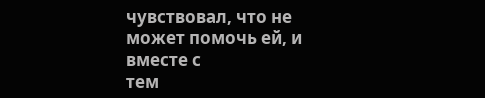чувствовал, что не может помочь ей, и вместе с
тем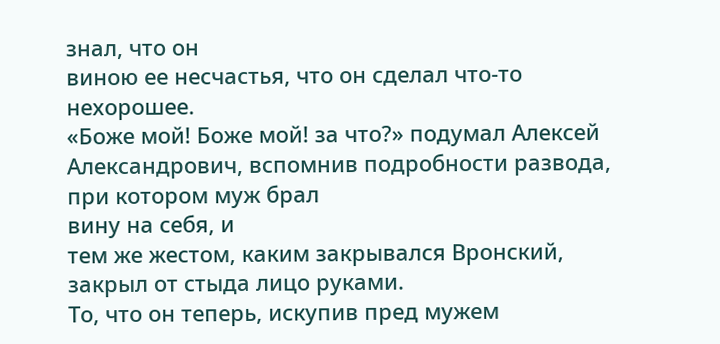знал, что он
виною ее несчастья, что он сделал что-то нехорошее.
«Боже мой! Боже мой! за что?» подумал Алексей Александрович, вспомнив подробности развода, при котором муж брал
вину на себя, и
тем же жестом, каким закрывался Вронский, закрыл от стыда лицо руками.
То, что он теперь, искупив пред мужем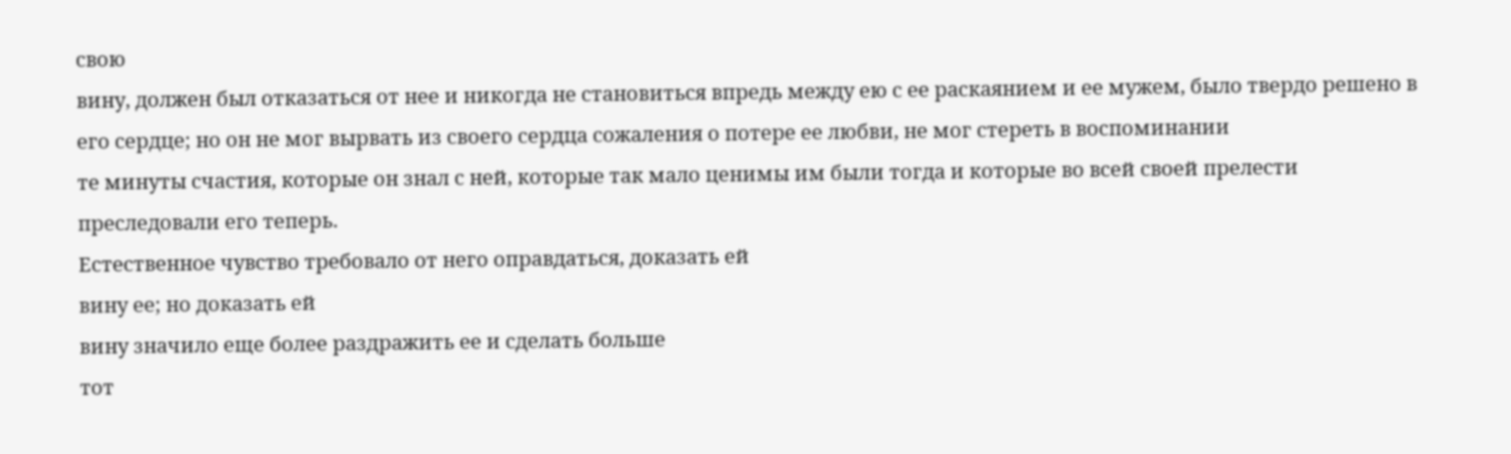свою
вину, должен был отказаться от нее и никогда не становиться впредь между ею с ее раскаянием и ее мужем, было твердо решено в его сердце; но он не мог вырвать из своего сердца сожаления о потере ее любви, не мог стереть в воспоминании
те минуты счастия, которые он знал с ней, которые так мало ценимы им были тогда и которые во всей своей прелести преследовали его теперь.
Естественное чувство требовало от него оправдаться, доказать ей
вину ее; но доказать ей
вину значило еще более раздражить ее и сделать больше
тот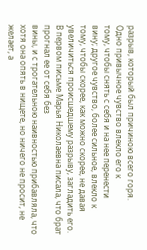разрыв, который был причиною всего горя.
Одно привычное чувство влекло его к
тому, чтобы снять с себя и на нее перенести
вину; другое чувство, более сильное, влекло к
тому, чтобы скорее, как можно скорее, не давая увеличиться происшедшему разрыву, загладить его.
В первом письме Марья Николаевна писала, что брат прогнал ее от себя без
вины, и с трогательною наивностью прибавляла, что хотя она опять в нищете, но ничего не просит, не желает, а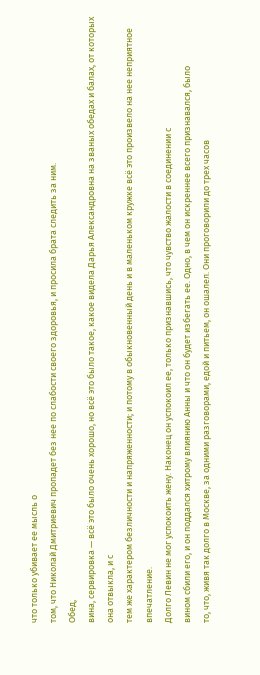что только убивает ее мысль о
том, что Николай Дмитриевич пропадет без нее по слабости своего здоровья, и просила брата следить за ним.
Обед,
вина, сервировка — всё это было очень хорошо, но всё это было такое, какое видела Дарья Александровна на званых обедах и балах, от которых она отвыкла, и с
тем же характером безличности и напряженности; и потому в обыкновенный день и в маленьком кружке всё это произвело на нее неприятное впечатление.
Долго Левин не мог успокоить жену. Наконец он успокоил ее, только признавшись, что чувство жалости в соединении с
вином сбили его, и он поддался хитрому влиянию Анны и что он будет избегать ее. Одно, в чем он искреннее всего признавался, было
то, что, живя так долго в Москве, за одними разговорами, едой и питьем, он ошалел. Они проговорили до трех часов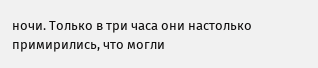ночи. Только в три часа они настолько примирились, что могли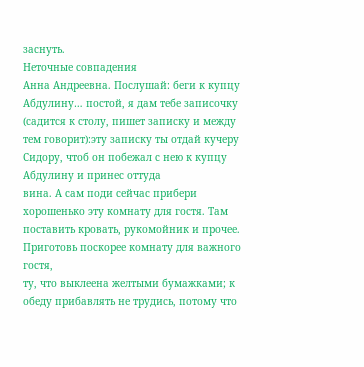заснуть.
Неточные совпадения
Анна Андреевна. Послушай: беги к купцу Абдулину… постой, я дам тебе записочку (садится к столу, пишет записку и между
тем говорит):эту записку ты отдай кучеру Сидору, чтоб он побежал с нею к купцу Абдулину и принес оттуда
вина. А сам поди сейчас прибери хорошенько эту комнату для гостя. Там поставить кровать, рукомойник и прочее.
Приготовь поскорее комнату для важного гостя,
ту, что выклеена желтыми бумажками; к обеду прибавлять не трудись, потому что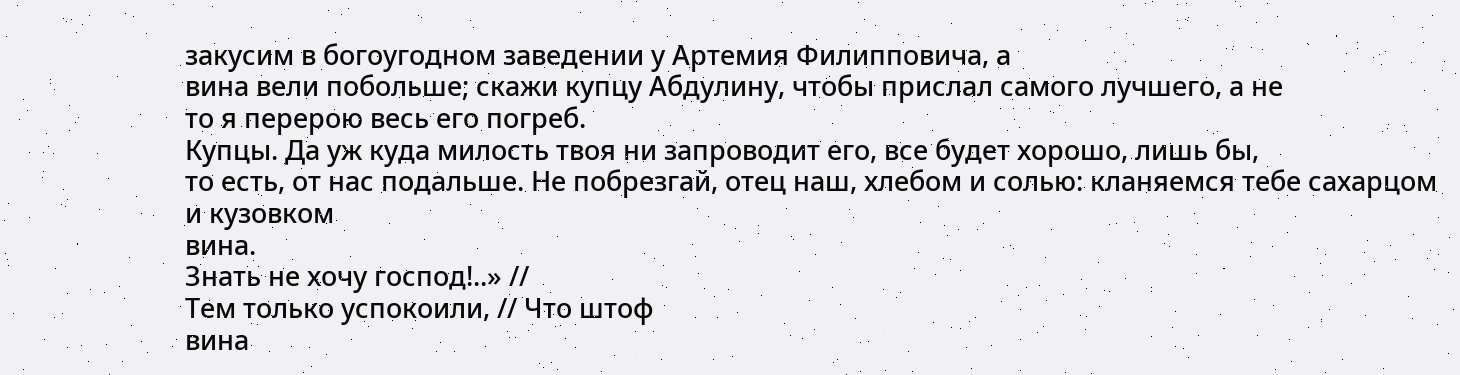закусим в богоугодном заведении у Артемия Филипповича, а
вина вели побольше; скажи купцу Абдулину, чтобы прислал самого лучшего, а не
то я перерою весь его погреб.
Купцы. Да уж куда милость твоя ни запроводит его, все будет хорошо, лишь бы,
то есть, от нас подальше. Не побрезгай, отец наш, хлебом и солью: кланяемся тебе сахарцом и кузовком
вина.
Знать не хочу господ!..» //
Тем только успокоили, // Что штоф
вина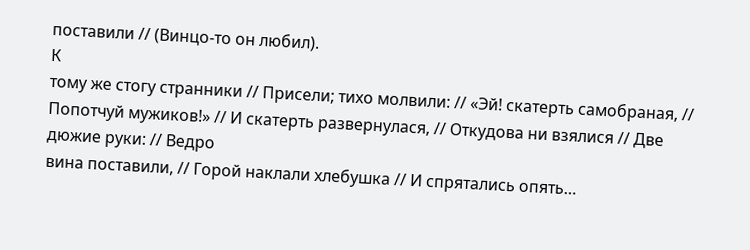поставили // (Винцо-то он любил).
К
тому же стогу странники // Присели; тихо молвили: // «Эй! скатерть самобраная, // Попотчуй мужиков!» // И скатерть развернулася, // Откудова ни взялися // Две дюжие руки: // Ведро
вина поставили, // Горой наклали хлебушка // И спрятались опять…